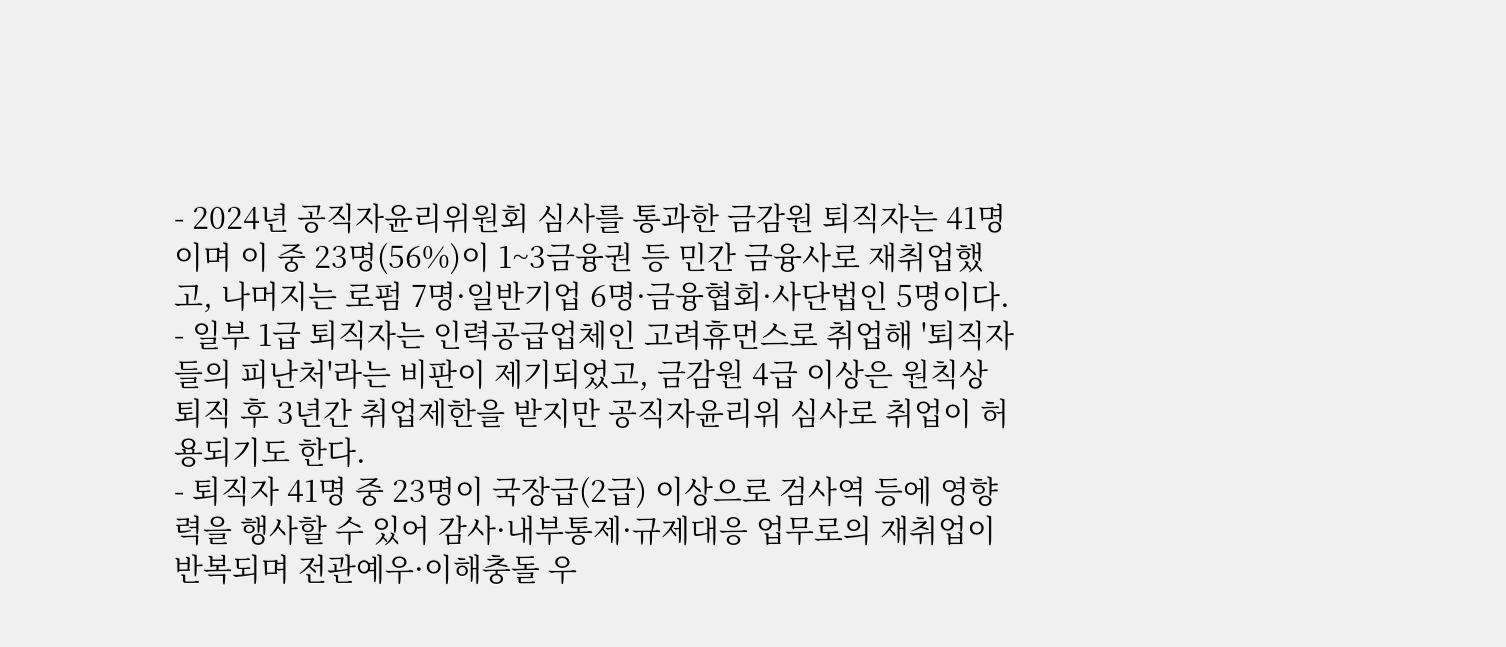- 2024년 공직자윤리위원회 심사를 통과한 금감원 퇴직자는 41명이며 이 중 23명(56%)이 1~3금융권 등 민간 금융사로 재취업했고, 나머지는 로펌 7명·일반기업 6명·금융협회·사단법인 5명이다.
- 일부 1급 퇴직자는 인력공급업체인 고려휴먼스로 취업해 '퇴직자들의 피난처'라는 비판이 제기되었고, 금감원 4급 이상은 원칙상 퇴직 후 3년간 취업제한을 받지만 공직자윤리위 심사로 취업이 허용되기도 한다.
- 퇴직자 41명 중 23명이 국장급(2급) 이상으로 검사역 등에 영향력을 행사할 수 있어 감사·내부통제·규제대응 업무로의 재취업이 반복되며 전관예우·이해충돌 우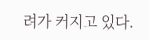려가 커지고 있다.